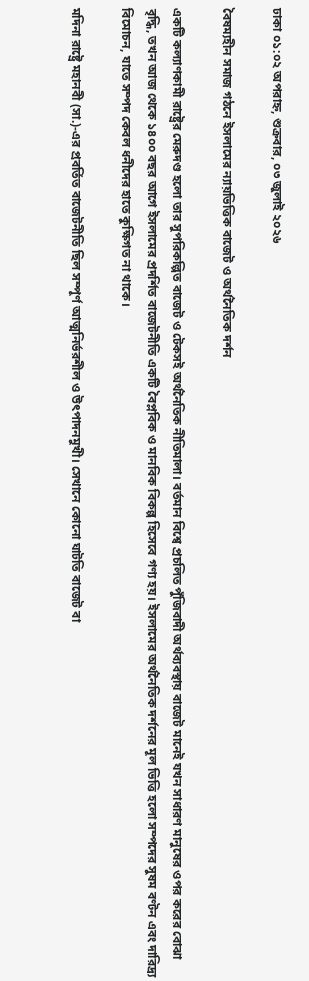ঢাকা ০১:০২ অপরাহ্ন, শুক্রবার, ০৩ জুলাই ২০২৬

বৈষম্যহীন সমাজ গঠনে ইসলামের ন্যায়ভিত্তিক বাজেট ও অর্থনৈতিক দর্শন

একটি কল্যাণকামী রাষ্ট্রের মেরুদণ্ড হলো তার সুপরিকল্পিত বাজেট ও টেকসই অর্থনৈতিক নীতিমালা। বর্তমান বিশ্বে প্রচলিত পুঁজিবাদী অর্থব্যবস্থায় বাজেট মানেই যখন সাধারণ মানুষের ওপর করের বোঝা বৃদ্ধি, তখন আজ থেকে ১৪০০ বছর আগে ইসলামের প্রদর্শিত বাজেটনীতি একটি বৈপ্লবিক ও মানবিক বিকল্প হিসেবে গণ্য হয়। ইসলামের অর্থনৈতিক দর্শনের মূল ভিত্তি হলো সম্পদের সুষম বণ্টন এবং দারিদ্র্য বিমোচন, যাতে সম্পদ কেবল ধনীদের হাতে কুক্ষিগত না থাকে।

মদিনা রাষ্ট্রে মহানবী (সা.)-এর প্রবর্তিত বাজেটনীতি ছিল সম্পূর্ণ আত্মনির্ভরশীল ও উৎপাদনমুখী। সেখানে কোনো ঘাটতি বাজেট বা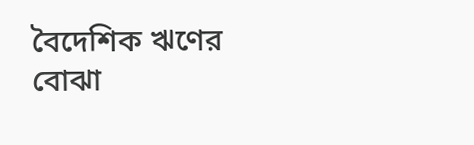বৈদেশিক ঋণের বোঝা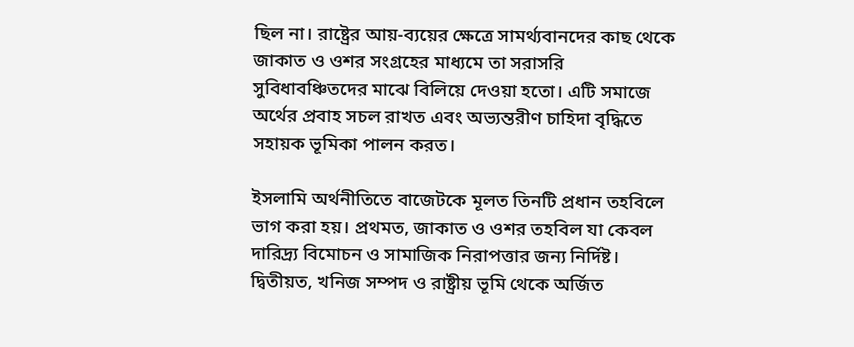ছিল না। রাষ্ট্রের আয়-ব্যয়ের ক্ষেত্রে সামর্থ্যবানদের কাছ থেকে জাকাত ও ওশর সংগ্রহের মাধ্যমে তা সরাসরি সুবিধাবঞ্চিতদের মাঝে বিলিয়ে দেওয়া হতো। এটি সমাজে অর্থের প্রবাহ সচল রাখত এবং অভ্যন্তরীণ চাহিদা বৃদ্ধিতে সহায়ক ভূমিকা পালন করত।

ইসলামি অর্থনীতিতে বাজেটকে মূলত তিনটি প্রধান তহবিলে ভাগ করা হয়। প্রথমত, জাকাত ও ওশর তহবিল যা কেবল দারিদ্র্য বিমোচন ও সামাজিক নিরাপত্তার জন্য নির্দিষ্ট। দ্বিতীয়ত, খনিজ সম্পদ ও রাষ্ট্রীয় ভূমি থেকে অর্জিত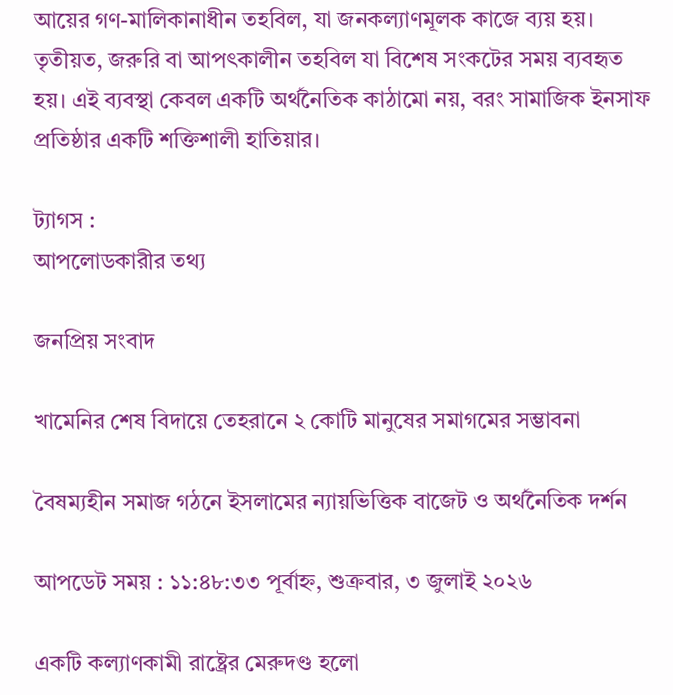আয়ের গণ-মালিকানাধীন তহবিল, যা জনকল্যাণমূলক কাজে ব্যয় হয়। তৃতীয়ত, জরুরি বা আপৎকালীন তহবিল যা বিশেষ সংকটের সময় ব্যবহৃত হয়। এই ব্যবস্থা কেবল একটি অর্থনৈতিক কাঠামো নয়, বরং সামাজিক ইনসাফ প্রতিষ্ঠার একটি শক্তিশালী হাতিয়ার।

ট্যাগস :
আপলোডকারীর তথ্য

জনপ্রিয় সংবাদ

খামেনির শেষ বিদায়ে তেহরানে ২ কোটি মানুষের সমাগমের সম্ভাবনা

বৈষম্যহীন সমাজ গঠনে ইসলামের ন্যায়ভিত্তিক বাজেট ও অর্থনৈতিক দর্শন

আপডেট সময় : ১১:৪৮:৩৩ পূর্বাহ্ন, শুক্রবার, ৩ জুলাই ২০২৬

একটি কল্যাণকামী রাষ্ট্রের মেরুদণ্ড হলো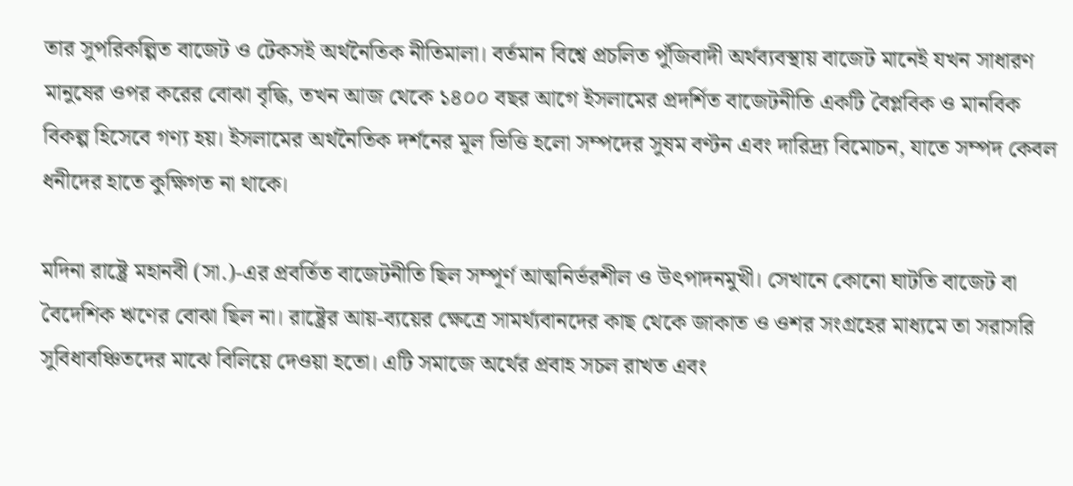তার সুপরিকল্পিত বাজেট ও টেকসই অর্থনৈতিক নীতিমালা। বর্তমান বিশ্বে প্রচলিত পুঁজিবাদী অর্থব্যবস্থায় বাজেট মানেই যখন সাধারণ মানুষের ওপর করের বোঝা বৃদ্ধি, তখন আজ থেকে ১৪০০ বছর আগে ইসলামের প্রদর্শিত বাজেটনীতি একটি বৈপ্লবিক ও মানবিক বিকল্প হিসেবে গণ্য হয়। ইসলামের অর্থনৈতিক দর্শনের মূল ভিত্তি হলো সম্পদের সুষম বণ্টন এবং দারিদ্র্য বিমোচন, যাতে সম্পদ কেবল ধনীদের হাতে কুক্ষিগত না থাকে।

মদিনা রাষ্ট্রে মহানবী (সা.)-এর প্রবর্তিত বাজেটনীতি ছিল সম্পূর্ণ আত্মনির্ভরশীল ও উৎপাদনমুখী। সেখানে কোনো ঘাটতি বাজেট বা বৈদেশিক ঋণের বোঝা ছিল না। রাষ্ট্রের আয়-ব্যয়ের ক্ষেত্রে সামর্থ্যবানদের কাছ থেকে জাকাত ও ওশর সংগ্রহের মাধ্যমে তা সরাসরি সুবিধাবঞ্চিতদের মাঝে বিলিয়ে দেওয়া হতো। এটি সমাজে অর্থের প্রবাহ সচল রাখত এবং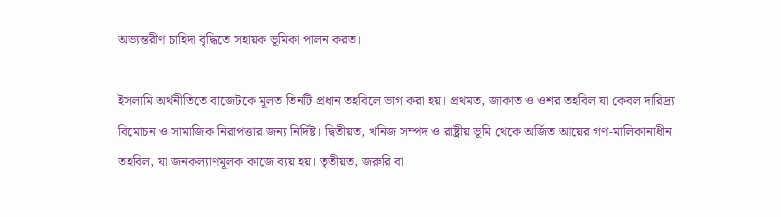অভ্যন্তরীণ চাহিদা বৃদ্ধিতে সহায়ক ভূমিকা পালন করত।

ইসলামি অর্থনীতিতে বাজেটকে মূলত তিনটি প্রধান তহবিলে ভাগ করা হয়। প্রথমত, জাকাত ও ওশর তহবিল যা কেবল দারিদ্র্য বিমোচন ও সামাজিক নিরাপত্তার জন্য নির্দিষ্ট। দ্বিতীয়ত, খনিজ সম্পদ ও রাষ্ট্রীয় ভূমি থেকে অর্জিত আয়ের গণ-মালিকানাধীন তহবিল, যা জনকল্যাণমূলক কাজে ব্যয় হয়। তৃতীয়ত, জরুরি বা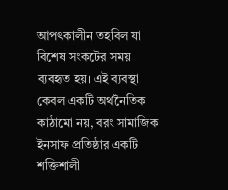আপৎকালীন তহবিল যা বিশেষ সংকটের সময় ব্যবহৃত হয়। এই ব্যবস্থা কেবল একটি অর্থনৈতিক কাঠামো নয়, বরং সামাজিক ইনসাফ প্রতিষ্ঠার একটি শক্তিশালী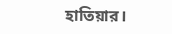হাতিয়ার।